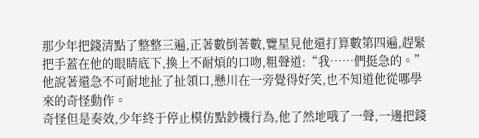那少年把錢清點了整整三遍,正著數倒著數,覽星見他還打算數第四遍,趕緊把手蓋在他的眼睛底下,換上不耐煩的口吻,粗聲道:“我……們挺急的。”
他說著還急不可耐地扯了扯領口,懸川在一旁覺得好笑,也不知道他從哪學來的奇怪動作。
奇怪但是奏效,少年終于停止模仿點鈔機行為,他了然地哦了一聲,一邊把錢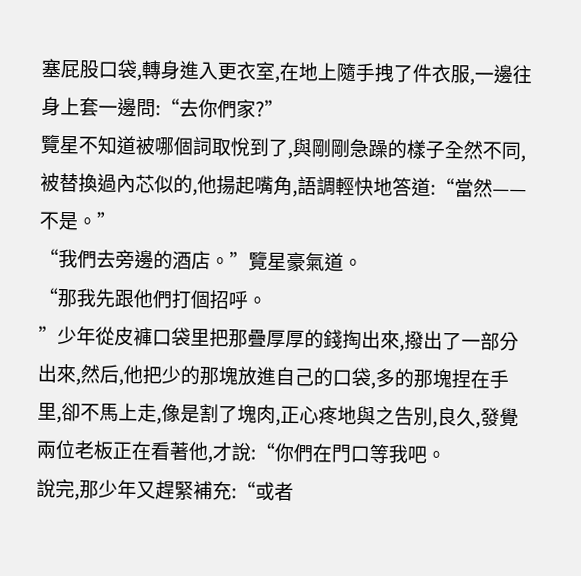塞屁股口袋,轉身進入更衣室,在地上隨手拽了件衣服,一邊往身上套一邊問:“去你們家?”
覽星不知道被哪個詞取悅到了,與剛剛急躁的樣子全然不同,被替換過內芯似的,他揚起嘴角,語調輕快地答道:“當然——不是。”
“我們去旁邊的酒店。”覽星豪氣道。
“那我先跟他們打個招呼。
”少年從皮褲口袋里把那疊厚厚的錢掏出來,撥出了一部分出來,然后,他把少的那塊放進自己的口袋,多的那塊捏在手里,卻不馬上走,像是割了塊肉,正心疼地與之告別,良久,發覺兩位老板正在看著他,才說:“你們在門口等我吧。
說完,那少年又趕緊補充:“或者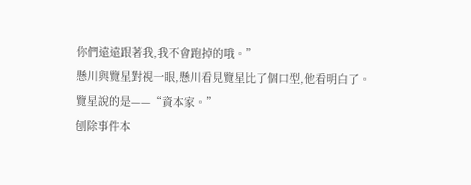你們遠遠跟著我,我不會跑掉的哦。”
懸川與覽星對視一眼,懸川看見覽星比了個口型,他看明白了。
覽星說的是——“資本家。”
刨除事件本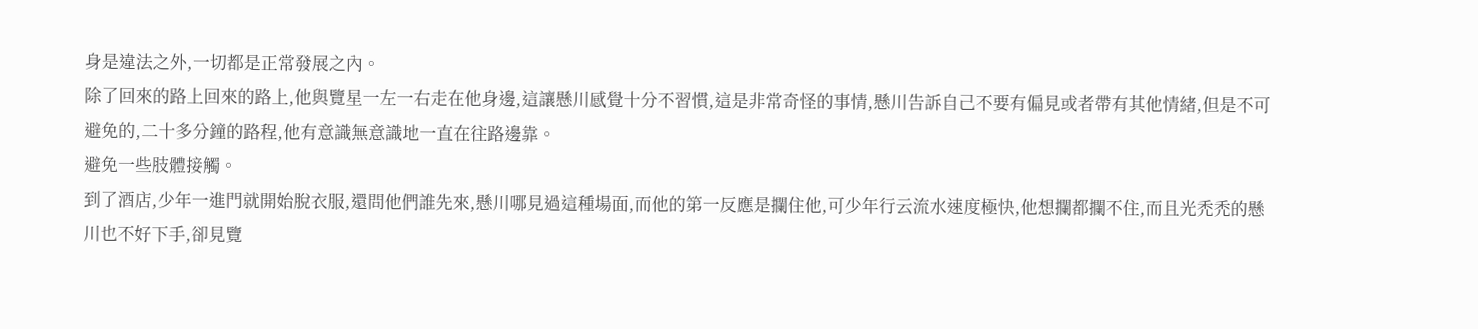身是違法之外,一切都是正常發展之內。
除了回來的路上回來的路上,他與覽星一左一右走在他身邊,這讓懸川感覺十分不習慣,這是非常奇怪的事情,懸川告訴自己不要有偏見或者帶有其他情緒,但是不可避免的,二十多分鐘的路程,他有意識無意識地一直在往路邊靠。
避免一些肢體接觸。
到了酒店,少年一進門就開始脫衣服,還問他們誰先來,懸川哪見過這種場面,而他的第一反應是攔住他,可少年行云流水速度極快,他想攔都攔不住,而且光禿禿的懸川也不好下手,卻見覽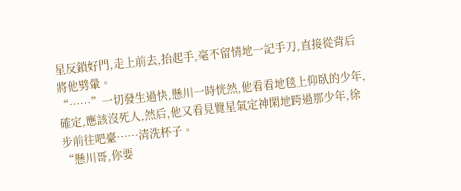星反鎖好門,走上前去,抬起手,毫不留情地一記手刀,直接從背后將他劈暈。
“……”一切發生過快,懸川一時恍然,他看看地毯上仰臥的少年,確定,應該沒死人,然后,他又看見覽星氣定神閑地跨過那少年,徐步前往吧臺……清洗杯子。
“懸川哥,你要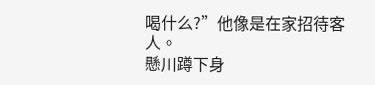喝什么?”他像是在家招待客人。
懸川蹲下身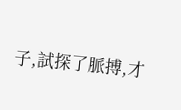子,試探了脈搏,才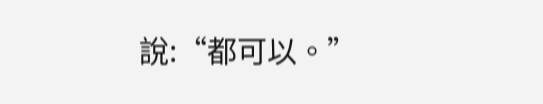說:“都可以。”